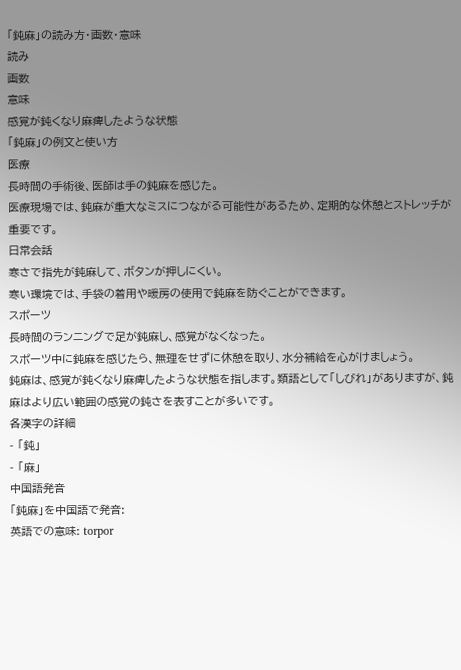「鈍麻」の読み方・画数・意味
読み
画数
意味
感覚が鈍くなり麻痺したような状態
「鈍麻」の例文と使い方
医療
長時間の手術後、医師は手の鈍麻を感じた。
医療現場では、鈍麻が重大なミスにつながる可能性があるため、定期的な休憩とストレッチが重要です。
日常会話
寒さで指先が鈍麻して、ボタンが押しにくい。
寒い環境では、手袋の着用や暖房の使用で鈍麻を防ぐことができます。
スポーツ
長時間のランニングで足が鈍麻し、感覚がなくなった。
スポーツ中に鈍麻を感じたら、無理をせずに休憩を取り、水分補給を心がけましょう。
鈍麻は、感覚が鈍くなり麻痺したような状態を指します。類語として「しびれ」がありますが、鈍麻はより広い範囲の感覚の鈍さを表すことが多いです。
各漢字の詳細
- 「鈍」
- 「麻」
中国語発音
「鈍麻」を中国語で発音:
英語での意味: torpor